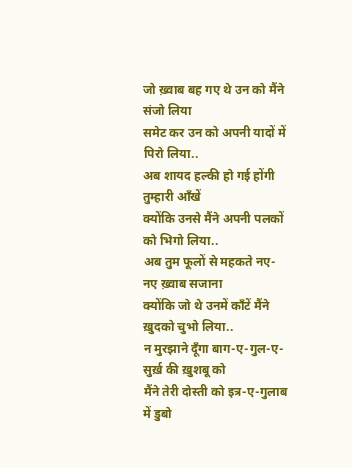जो ख़्वाब बह गए थे उन को मैंने संजो लिया
समेट कर उन को अपनी यादों में पिरो लिया..
अब शायद हल्की हो गई होंगी तुम्हारी आँखें
क्योंकि उनसे मैंने अपनी पलकों को भिगो लिया..
अब तुम फूलों से महकते नए-नए ख़्वाब सजाना
क्योंकि जो थे उनमें काँटें मैंने ख़ुदको चुभो लिया..
न मुरझाने दूँगा बाग-ए-गुल-ए-सुर्ख़ की ख़ुशबू को
मैंने तेरी दोस्ती को इत्र-ए-गुलाब में डुबो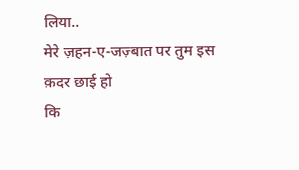लिया..
मेरे ज़हन-ए-जज़्बात पर तुम इस क़दर छाई हो
कि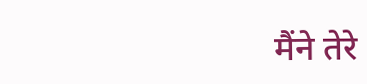मैंने तेरे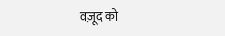वज़ूद को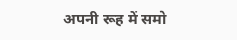अपनी रूह में समो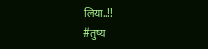लिया..!!
#तुष्य